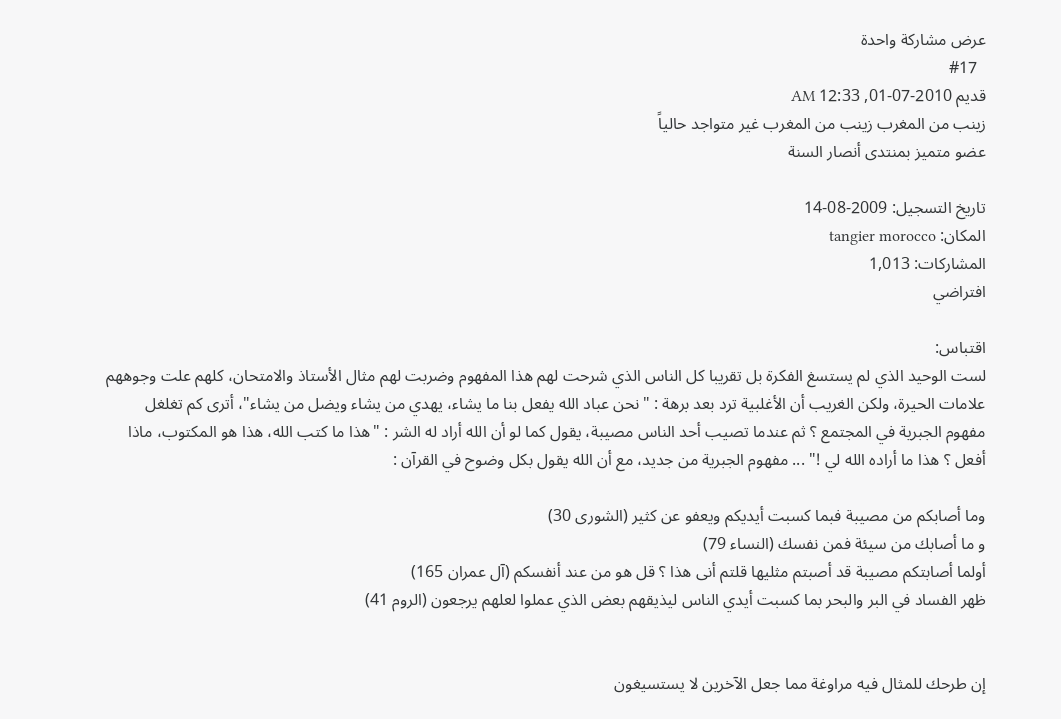عرض مشاركة واحدة
  #17
قديم 2010-07-01, 12:33 AM
زينب من المغرب زينب من المغرب غير متواجد حالياً
عضو متميز بمنتدى أنصار السنة

تاريخ التسجيل: 2009-08-14
المكان: tangier morocco
المشاركات: 1,013
افتراضي

اقتباس:
لست الوحيد الذي لم يستسغ الفكرة بل تقريبا كل الناس الذي شرحت لهم هذا المفهوم وضربت لهم مثال الأستاذ والامتحان، كلهم علت وجوههم علامات الحيرة، ولكن الغريب أن الأغلبية ترد بعد برهة : "نحن عباد الله يفعل بنا ما يشاء، يهدي من يشاء ويضل من يشاء"، أترى كم تغلغل مفهوم الجبرية في المجتمع ؟ ثم عندما تصيب أحد الناس مصيبة، يقول كما لو أن الله أراد له الشر : "هذا ما كتب الله، هذا هو المكتوب، ماذا أفعل ؟ هذا ما أراده الله لي !" ... مفهوم الجبرية من جديد، مع أن الله يقول بكل وضوح في القرآن :

وما أصابكم من مصيبة فبما كسبت أيديكم ويعفو عن كثير (الشورى 30)
و ما أصابك من سيئة فمن نفسك (النساء 79)
أولما أصابتكم مصيبة قد أصبتم مثليها قلتم أنى هذا ؟ قل هو من عند أنفسكم (آل عمران 165)
ظهر الفساد في البر والبحر بما كسبت أيدي الناس ليذيقهم بعض الذي عملوا لعلهم يرجعون (الروم 41)


إن طرحك للمثال فيه مراوغة مما جعل الآخرين لا يستسيغون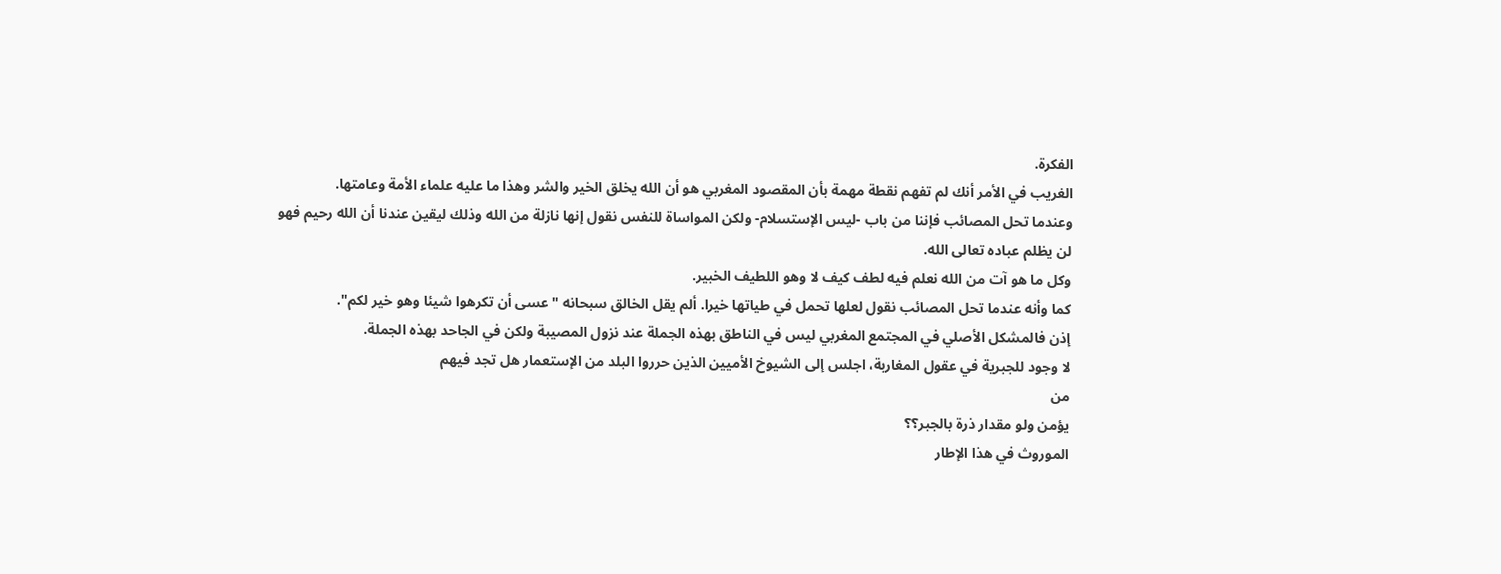الفكرة.
الغريب في الأمر أنك لم تفهم نقطة مهمة بأن المقصود المغربي هو أن الله يخلق الخير والشر وهذا ما عليه علماء الأمة وعامتها.
وعندما تحل المصائب فإننا من باب -ليس الإستسلام- ولكن المواساة للنفس نقول إنها نازلة من الله وذلك ليقين عندنا أن الله رحيم فهو لن يظلم عباده تعالى الله.
وكل ما هو آت من الله نعلم فيه لطف كيف لا وهو اللطيف الخبير.
كما وأنه عندما تحل المصائب نقول لعلها تحمل في طياتها خيرا. ألم يقل الخالق سبحانه " عسى أن تكرهوا شيئا وهو خير لكم".
إذن فالمشكل الأصلي في المجتمع المغربي ليس في الناطق بهذه الجملة عند نزول المصيبة ولكن في الجاحد بهذه الجملة.
لا وجود للجبرية في عقول المغاربة، اجلس إلى الشيوخ الأميين الذين حرروا البلد من الإستعمار هل تجد فيهم
من
يؤمن ولو مقدار ذرة بالجبر؟؟
الموروث في هذا الإطار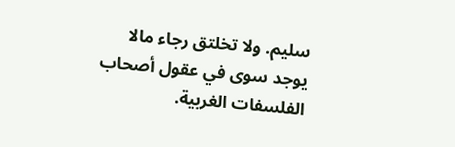سليم. ولا تخلتق رجاء مالا يوجد سوى في عقول أصحاب الفلسفات الغربية.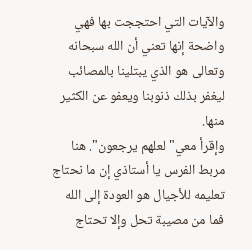والآيات التي احتججت بها فهي واضحة إنها تعني أن الله سبحانه وتعالى هو الذي يبتلينا بالمصائب ليغفر بذلك ذنوبنا ويعفو عن الكثير منها.
وإقرأ معي" لعلهم يرجعون". هنا مربط الفرس يا أستاذي إن ما نحتاج تعليمه للأجيال هو العودة إلى الله فما من مصيبة تحل وإلا تحتاج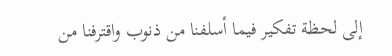إلى لحظة تفكير فيما أسلفنا من ذنوب واقترفنا من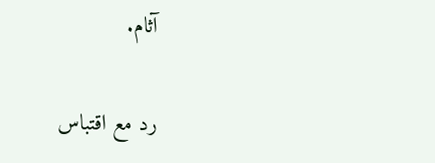آثام.

رد مع اقتباس